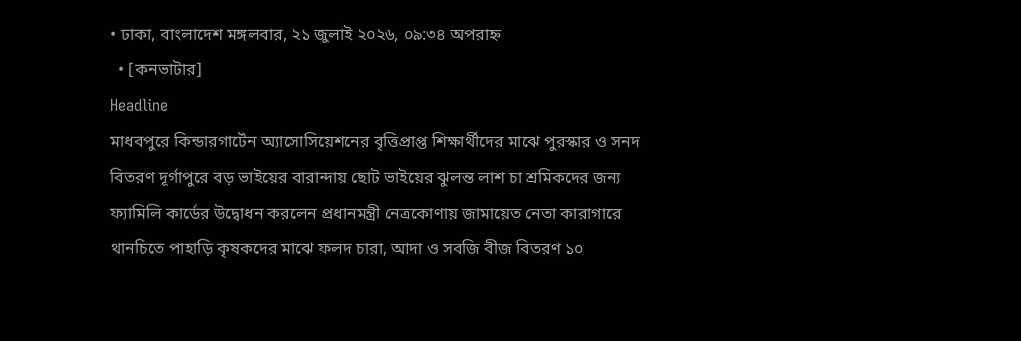• ঢাকা, বাংলাদেশ মঙ্গলবার, ২১ জুলাই ২০২৬, ০৯:৩৪ অপরাহ্ন
  • [কনভাটার]
Headline
মাধবপুরে কিন্ডারগার্টেন অ্যাসোসিয়েশনের বৃত্তিপ্রাপ্ত শিক্ষার্থীদের মাঝে পুরস্কার ও সনদ বিতরণ দূর্গাপুরে বড় ভাইয়ের বারান্দায় ছোট ভাইয়ের ঝুলন্ত লাশ চা শ্রমিকদের জন্য ফ্যামিলি কার্ডের উদ্বোধন করলেন প্রধানমন্ত্রী নেত্রকোণায় জামায়েত নেতা কারাগারে থানচিতে পাহাড়ি কৃষকদের মাঝে ফলদ চারা, আদা ও সবজি বীজ বিতরণ ১০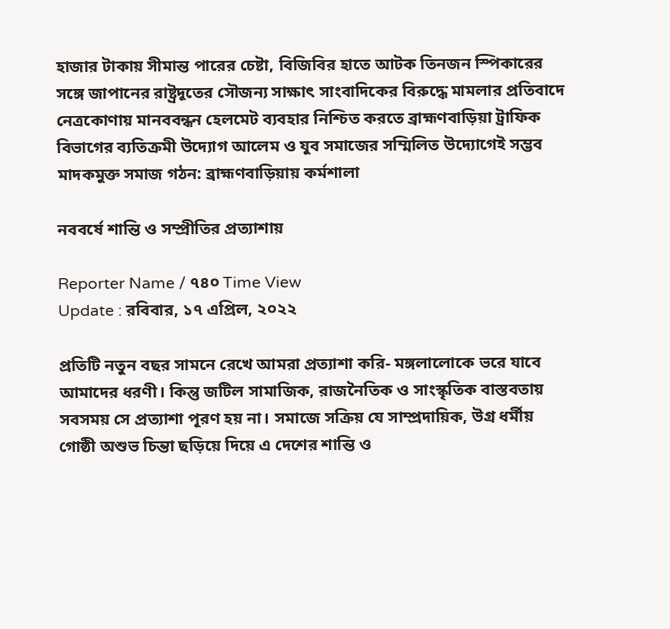হাজার টাকায় সীমান্ত পারের চেষ্টা, বিজিবির হাতে আটক তিনজন স্পিকারের সঙ্গে জাপানের রাষ্ট্রদূতের সৌজন্য সাক্ষাৎ সাংবাদিকের বিরুদ্ধে মামলার প্রতিবাদে নেত্রকোণায় মানববন্ধন হেলমেট ব্যবহার নিশ্চিত করতে ব্রাহ্মণবাড়িয়া ট্রাফিক বিভাগের ব্যতিক্রমী উদ্যোগ আলেম ও যুব সমাজের সম্মিলিত উদ্যোগেই সম্ভব মাদকমুক্ত সমাজ গঠন: ব্রাহ্মণবাড়িয়ায় কর্মশালা

নববর্ষে শান্তি ও সম্প্রীতির প্রত্যাশায়

Reporter Name / ৭৪০ Time View
Update : রবিবার, ১৭ এপ্রিল, ২০২২

প্রতিটি নতুন বছর সামনে রেখে আমরা প্রত্যাশা করি- মঙ্গলালোকে ভরে যাবে আমাদের ধরণী। কিন্তু জটিল সামাজিক, রাজনৈতিক ও সাংস্কৃতিক বাস্তবতায় সবসময় সে প্রত্যাশা পূরণ হয় না। সমাজে সক্রিয় যে সাম্প্রদায়িক, উগ্র ধর্মীয় গোষ্ঠী অশুভ চিন্তা ছড়িয়ে দিয়ে এ দেশের শান্তি ও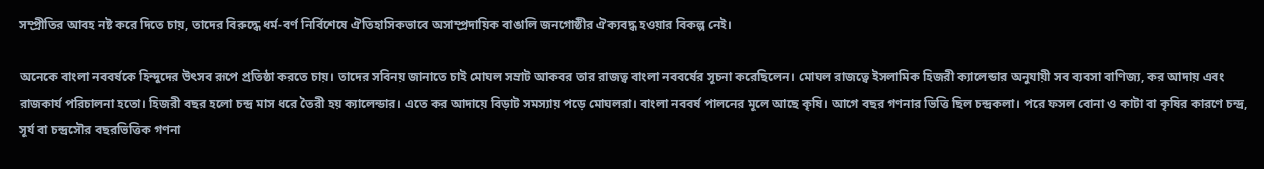সম্প্রীতির আবহ নষ্ট করে দিতে চায়, তাদের বিরুদ্ধে ধর্ম-বর্ণ নির্বিশেষে ঐতিহাসিকভাবে অসাম্প্রদায়িক বাঙালি জনগোষ্ঠীর ঐক্যবদ্ধ হওয়ার বিকল্প নেই।

অনেকে বাংলা নববর্ষকে হিন্দুদের উৎসব রূপে প্রতিষ্ঠা করতে চায়। তাদের সবিনয় জানাতে চাই মোঘল সম্রাট আকবর তার রাজত্ব বাংলা নববর্ষের সূচনা করেছিলেন। মোঘল রাজত্বে ইসলামিক হিজরী ক্যালেন্ডার অনুযায়ী সব ব্যবসা বাণিজ্য, কর আদায় এবং রাজকার্য পরিচালনা হতো। হিজরী বছর হলো চন্দ্র মাস ধরে তৈরী হয় ক্যালেন্ডার। এতে কর আদায়ে বিড়াট সমস্যায় পড়ে মোঘলরা। বাংলা নববর্ষ পালনের মূলে আছে কৃষি। আগে বছর গণনার ভিত্তি ছিল চন্দ্রকলা। পরে ফসল বোনা ও কাটা বা কৃষির কারণে চন্দ্র, সূর্য বা চন্দ্রসৌর বছরভিত্তিক গণনা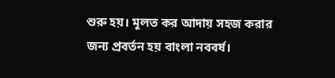শুরু হয়। মূলত কর আদায় সহজ করার জন্য প্রবর্তন হয় বাংলা নববর্ষ।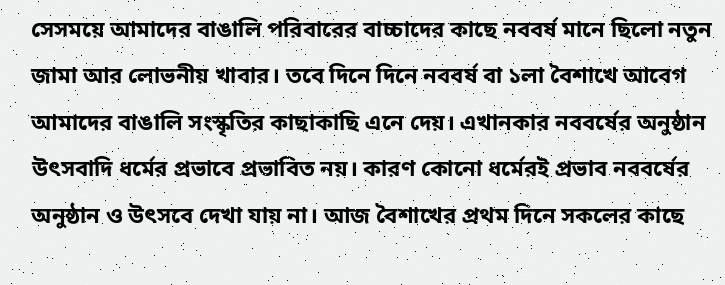সেসময়ে আমাদের বাঙালি পরিবারের বাচ্চাদের কাছে নববর্ষ মানে ছিলো নতুন জামা আর লোভনীয় খাবার। তবে দিনে দিনে নববর্ষ বা ১লা বৈশাখে আবেগ আমাদের বাঙালি সংস্কৃতির কাছাকাছি এনে দেয়। এখানকার নববর্ষের অনুষ্ঠান উৎসবাদি ধর্মের প্রভাবে প্রভাবিত নয়। কারণ কোনো ধর্মেরই প্রভাব নববর্ষের অনুষ্ঠান ও উৎসবে দেখা যায় না। আজ বৈশাখের প্রথম দিনে সকলের কাছে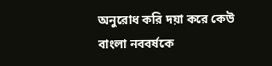অনুরোধ করি দয়া করে কেউ বাংলা নববর্ষকে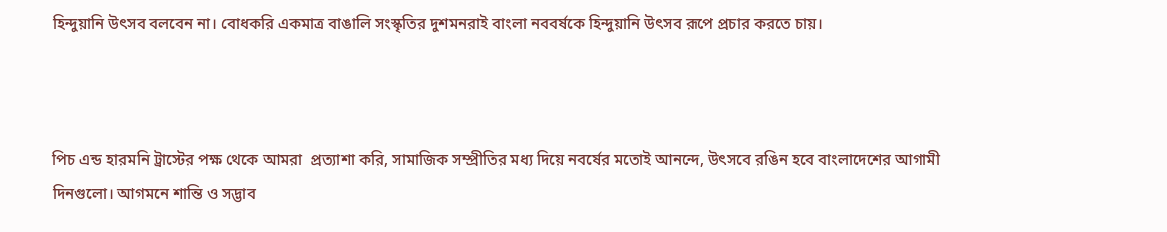হিন্দুয়ানি উৎসব বলবেন না। বোধকরি একমাত্র বাঙালি সংস্কৃতির দুশমনরাই বাংলা নববর্ষকে হিন্দুয়ানি উৎসব রূপে প্রচার করতে চায়।



পিচ এন্ড হারমনি ট্রাস্টের পক্ষ থেকে আমরা  প্রত্যাশা করি, সামাজিক সম্প্রীতির মধ্য দিয়ে নবর্ষের মতোই আনন্দে, উৎসবে রঙিন হবে বাংলাদেশের আগামী দিনগুলো। আগমনে শান্তি ও সদ্ভাব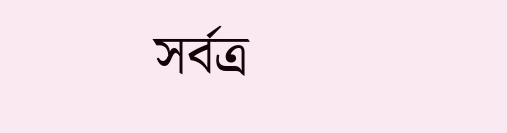সর্বত্র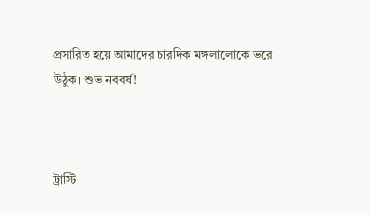প্রসারিত হয়ে আমাদের চারদিক মঙ্গলালোকে ভরে উঠুক। শুভ নববর্ষ!



ট্রাস্টি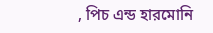, পিচ এন্ড হারমোনি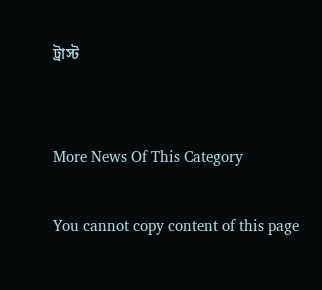ট্রাস্ট


More News Of This Category

You cannot copy content of this page